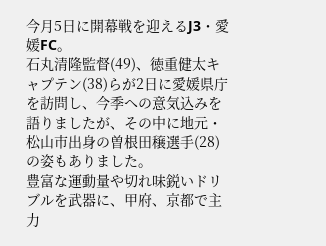今月5日に開幕戦を迎えるJ3・愛媛FC。
石丸清隆監督(49)、徳重健太キャプテン(38)らが2日に愛媛県庁を訪問し、今季への意気込みを語りましたが、その中に地元・松山市出身の曽根田穣選手(28)の姿もありました。
豊富な運動量や切れ味鋭いドリブルを武器に、甲府、京都で主力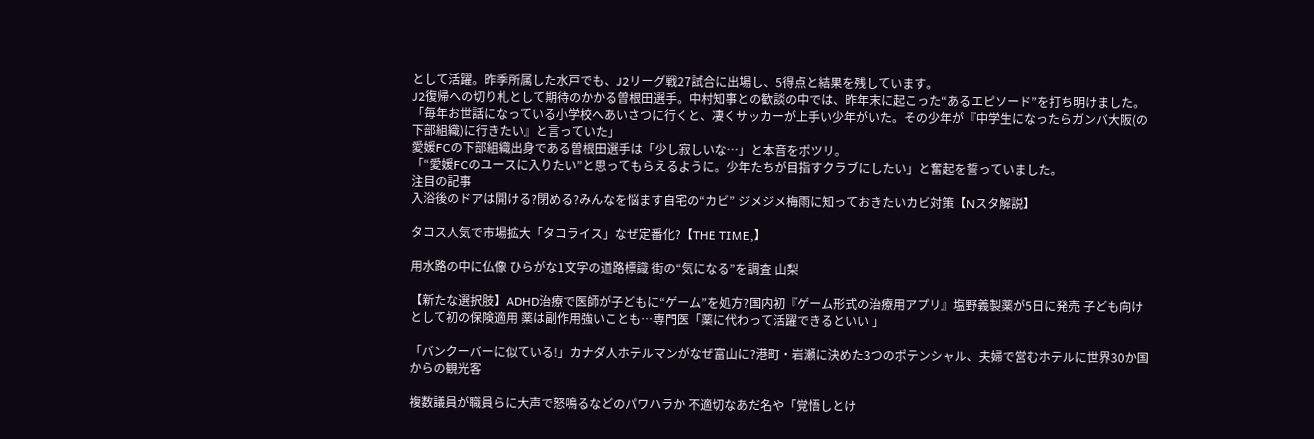として活躍。昨季所属した水戸でも、J2リーグ戦27試合に出場し、5得点と結果を残しています。
J2復帰への切り札として期待のかかる曽根田選手。中村知事との歓談の中では、昨年末に起こった“あるエピソード”を打ち明けました。
「毎年お世話になっている小学校へあいさつに行くと、凄くサッカーが上手い少年がいた。その少年が『中学生になったらガンバ大阪(の下部組織)に行きたい』と言っていた」
愛媛FCの下部組織出身である曽根田選手は「少し寂しいな…」と本音をポツリ。
「“愛媛FCのユースに入りたい”と思ってもらえるように。少年たちが目指すクラブにしたい」と奮起を誓っていました。
注目の記事
入浴後のドアは開ける?閉める?みんなを悩ます自宅の“カビ” ジメジメ梅雨に知っておきたいカビ対策【Nスタ解説】

タコス人気で市場拡大「タコライス」なぜ定番化?【THE TIME,】

用水路の中に仏像 ひらがな1文字の道路標識 街の“気になる”を調査 山梨

【新たな選択肢】ADHD治療で医師が子どもに“ゲーム”を処方?国内初『ゲーム形式の治療用アプリ』塩野義製薬が5日に発売 子ども向けとして初の保険適用 薬は副作用強いことも…専門医「薬に代わって活躍できるといい 」

「バンクーバーに似ている!」カナダ人ホテルマンがなぜ富山に?港町・岩瀬に決めた3つのポテンシャル、夫婦で営むホテルに世界30か国からの観光客

複数議員が職員らに大声で怒鳴るなどのパワハラか 不適切なあだ名や「覚悟しとけ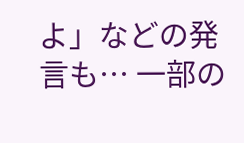よ」などの発言も… 一部の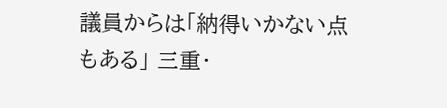議員からは「納得いかない点もある」 三重・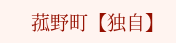菰野町【独自】